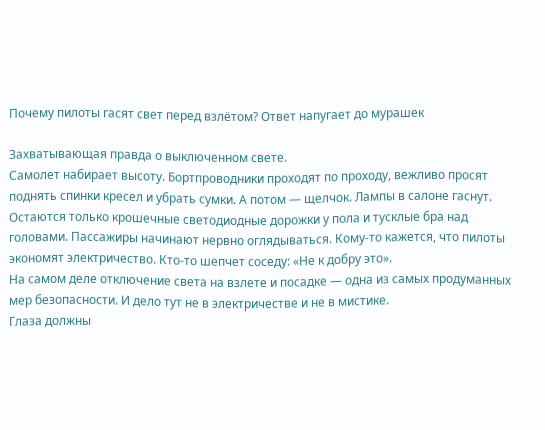Почему пилоты гасят свет перед взлётом? Ответ напугает до мурашек

Захватывающая правда о выключенном свете.
Самолет набирает высоту. Бортпроводники проходят по проходу, вежливо просят поднять спинки кресел и убрать сумки. А потом — щелчок. Лампы в салоне гаснут.
Остаются только крошечные светодиодные дорожки у пола и тусклые бра над головами. Пассажиры начинают нервно оглядываться. Кому-то кажется, что пилоты экономят электричество. Кто-то шепчет соседу: «Не к добру это».
На самом деле отключение света на взлете и посадке — одна из самых продуманных мер безопасности. И дело тут не в электричестве и не в мистике.
Глаза должны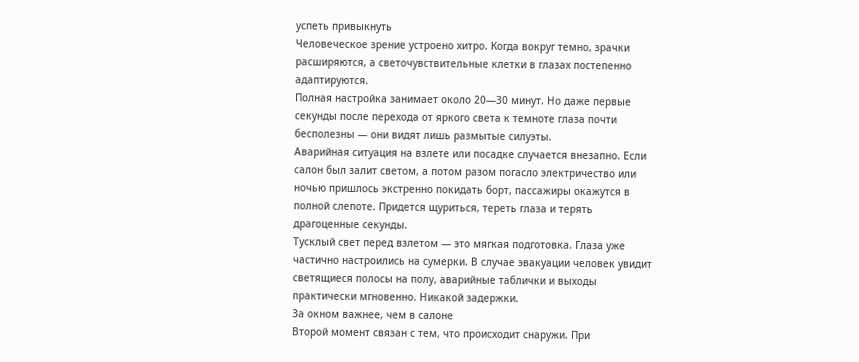успеть привыкнуть
Человеческое зрение устроено хитро. Когда вокруг темно, зрачки расширяются, а светочувствительные клетки в глазах постепенно адаптируются.
Полная настройка занимает около 20—30 минут. Но даже первые секунды после перехода от яркого света к темноте глаза почти бесполезны — они видят лишь размытые силуэты.
Аварийная ситуация на взлете или посадке случается внезапно. Если салон был залит светом, а потом разом погасло электричество или ночью пришлось экстренно покидать борт, пассажиры окажутся в полной слепоте. Придется щуриться, тереть глаза и терять драгоценные секунды.
Тусклый свет перед взлетом — это мягкая подготовка. Глаза уже частично настроились на сумерки. В случае эвакуации человек увидит светящиеся полосы на полу, аварийные таблички и выходы практически мгновенно. Никакой задержки.
За окном важнее, чем в салоне
Второй момент связан с тем, что происходит снаружи. При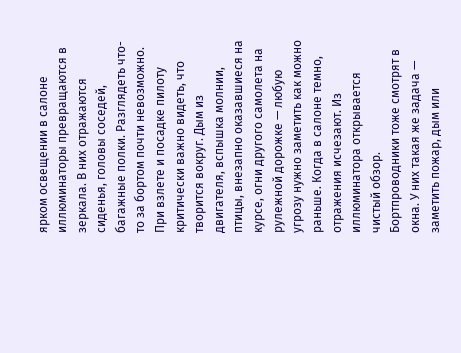ярком освещении в салоне иллюминаторы превращаются в зеркала. В них отражаются сиденья, головы соседей, багажные полки. Разглядеть что-то за бортом почти невозможно.
При взлете и посадке пилоту критически важно видеть, что творится вокруг. Дым из двигателя, вспышка молнии, птицы, внезапно оказавшиеся на курсе, огни другого самолета на рулежной дорожке — любую угрозу нужно заметить как можно раньше. Когда в салоне темно, отражения исчезают. Из иллюминатора открывается чистый обзор.
Бортпроводники тоже смотрят в окна. У них такая же задача — заметить пожар, дым или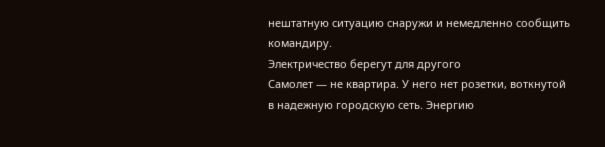нештатную ситуацию снаружи и немедленно сообщить командиру.
Электричество берегут для другого
Самолет — не квартира. У него нет розетки, воткнутой в надежную городскую сеть. Энергию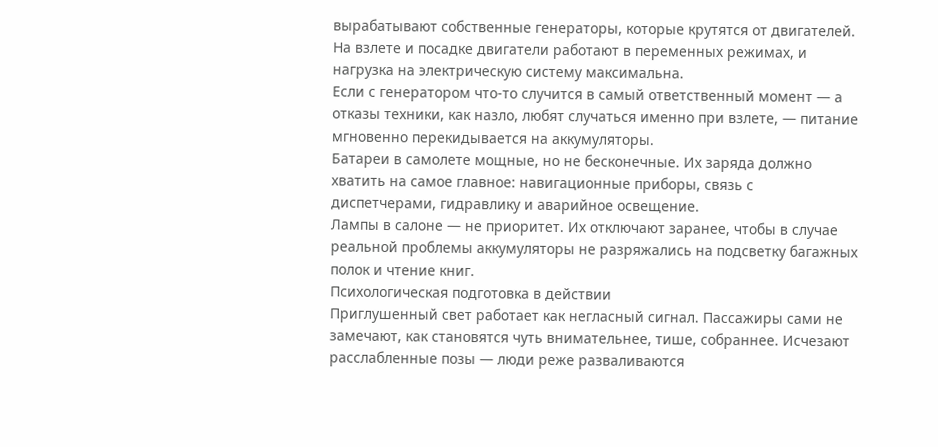вырабатывают собственные генераторы, которые крутятся от двигателей. На взлете и посадке двигатели работают в переменных режимах, и нагрузка на электрическую систему максимальна.
Если с генератором что-то случится в самый ответственный момент — а отказы техники, как назло, любят случаться именно при взлете, — питание мгновенно перекидывается на аккумуляторы.
Батареи в самолете мощные, но не бесконечные. Их заряда должно хватить на самое главное: навигационные приборы, связь с диспетчерами, гидравлику и аварийное освещение.
Лампы в салоне — не приоритет. Их отключают заранее, чтобы в случае реальной проблемы аккумуляторы не разряжались на подсветку багажных полок и чтение книг.
Психологическая подготовка в действии
Приглушенный свет работает как негласный сигнал. Пассажиры сами не замечают, как становятся чуть внимательнее, тише, собраннее. Исчезают расслабленные позы — люди реже разваливаются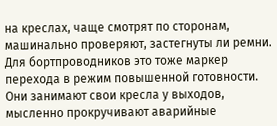на креслах, чаще смотрят по сторонам, машинально проверяют, застегнуты ли ремни.
Для бортпроводников это тоже маркер перехода в режим повышенной готовности. Они занимают свои кресла у выходов, мысленно прокручивают аварийные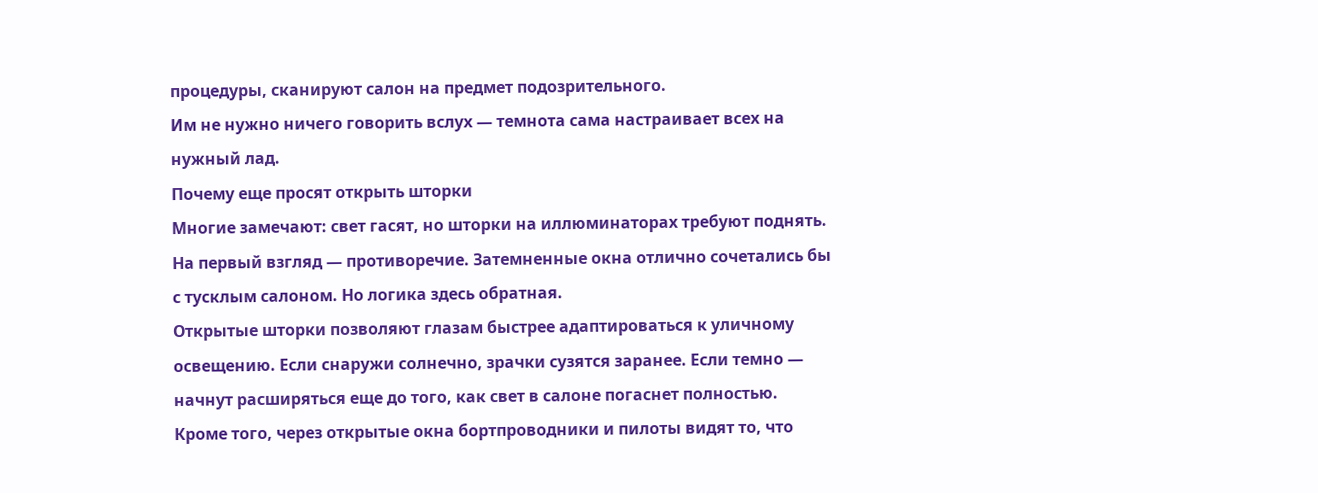процедуры, сканируют салон на предмет подозрительного.
Им не нужно ничего говорить вслух — темнота сама настраивает всех на нужный лад.
Почему еще просят открыть шторки
Многие замечают: свет гасят, но шторки на иллюминаторах требуют поднять. На первый взгляд — противоречие. Затемненные окна отлично сочетались бы с тусклым салоном. Но логика здесь обратная.
Открытые шторки позволяют глазам быстрее адаптироваться к уличному освещению. Если снаружи солнечно, зрачки сузятся заранее. Если темно — начнут расширяться еще до того, как свет в салоне погаснет полностью.
Кроме того, через открытые окна бортпроводники и пилоты видят то, что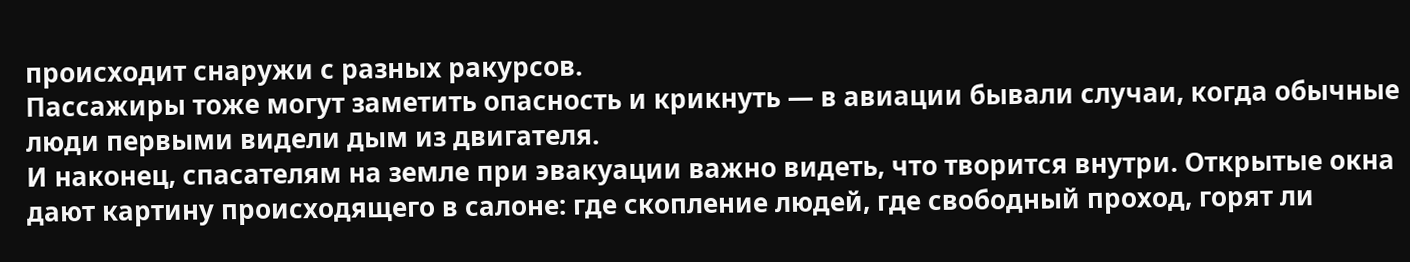происходит снаружи с разных ракурсов.
Пассажиры тоже могут заметить опасность и крикнуть — в авиации бывали случаи, когда обычные люди первыми видели дым из двигателя.
И наконец, спасателям на земле при эвакуации важно видеть, что творится внутри. Открытые окна дают картину происходящего в салоне: где скопление людей, где свободный проход, горят ли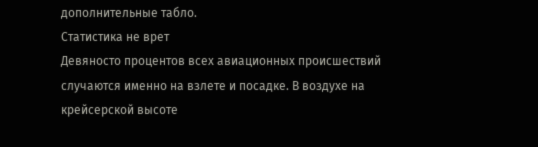дополнительные табло.
Статистика не врет
Девяносто процентов всех авиационных происшествий случаются именно на взлете и посадке. В воздухе на крейсерской высоте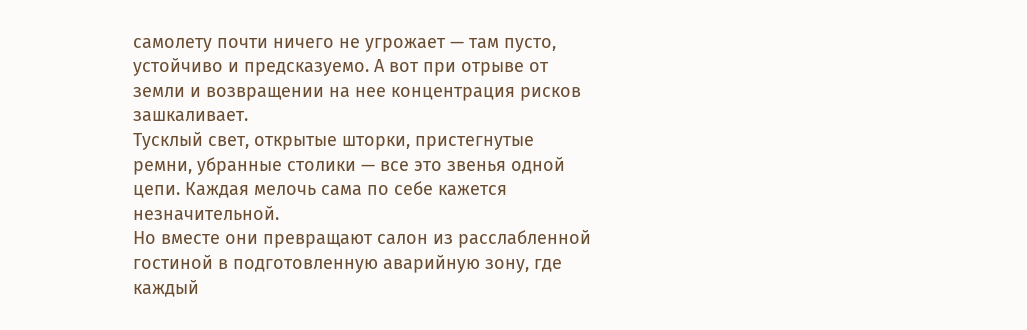самолету почти ничего не угрожает — там пусто, устойчиво и предсказуемо. А вот при отрыве от земли и возвращении на нее концентрация рисков зашкаливает.
Тусклый свет, открытые шторки, пристегнутые ремни, убранные столики — все это звенья одной цепи. Каждая мелочь сама по себе кажется незначительной.
Но вместе они превращают салон из расслабленной гостиной в подготовленную аварийную зону, где каждый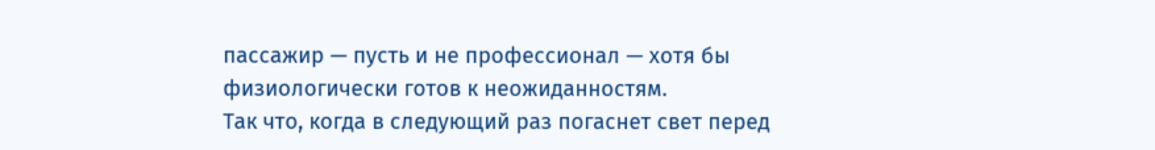пассажир — пусть и не профессионал — хотя бы физиологически готов к неожиданностям.
Так что, когда в следующий раз погаснет свет перед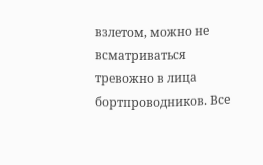взлетом, можно не всматриваться тревожно в лица бортпроводников. Все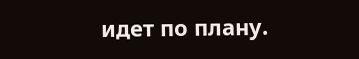идет по плану.